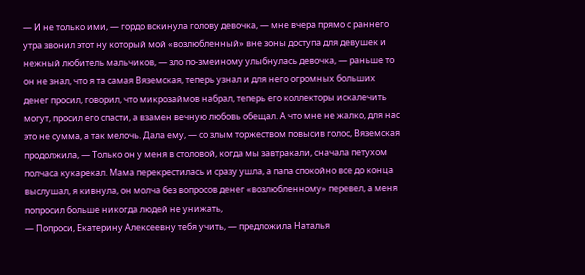— И не только ими, — гордо вскинула голову девочка, — мне вчера прямо с раннего утра звонил этот ну который мой «возлюбленный» вне зоны доступа для девушек и нежный любитель мальчиков, — зло по-змеиному улыбнулась девочка, — раньше то он не знал, что я та самая Вяземская, теперь узнал и для него огромных больших денег просил, говорил, что микрозаймов набрал, теперь его коллекторы искалечить могут, просил его спасти, а взамен вечную любовь обещал. А что мне не жалко, для нас это не сумма, а так мелочь. Дала ему, — со злым торжеством повысив голос, Вяземская продолжила, — Только он у меня в столовой, когда мы завтракали, сначала петухом полчаса кукарекал. Мама перекрестилась и сразу ушла, а папа спокойно все до конца выслушал, я кивнула, он молча без вопросов денег «возлюбленному» перевел, а меня попросил больше никогда людей не унижать,
— Попроси, Екатерину Алексеевну тебя учить, — предложила Наталья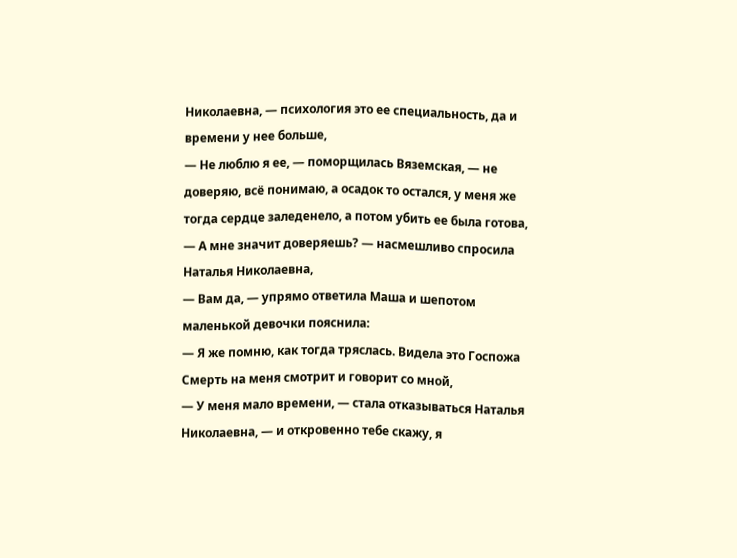Николаевна, — психология это ее специальность, да и времени у нее больше,
— Не люблю я ее, — поморщилась Вяземская, — не доверяю, всё понимаю, а осадок то остался, у меня же тогда сердце заледенело, а потом убить ее была готова,
— А мне значит доверяешь? — насмешливо спросила Наталья Николаевна,
— Вам да, — упрямо ответила Маша и шепотом маленькой девочки пояснила:
— Я же помню, как тогда тряслась. Видела это Госпожа Смерть на меня смотрит и говорит со мной,
— У меня мало времени, — стала отказываться Наталья Николаевна, — и откровенно тебе скажу, я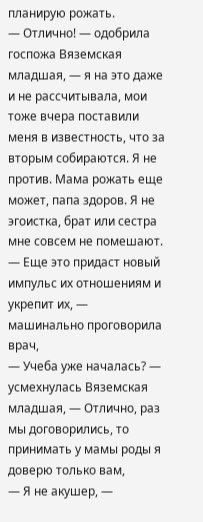планирую рожать.
— Отлично! — одобрила госпожа Вяземская младшая, — я на это даже и не рассчитывала, мои тоже вчера поставили меня в известность, что за вторым собираются. Я не против. Мама рожать еще может, папа здоров. Я не эгоистка, брат или сестра мне совсем не помешают.
— Еще это придаст новый импульс их отношениям и укрепит их, — машинально проговорила врач,
— Учеба уже началась? — усмехнулась Вяземская младшая, — Отлично, раз мы договорились, то принимать у мамы роды я доверю только вам,
— Я не акушер, —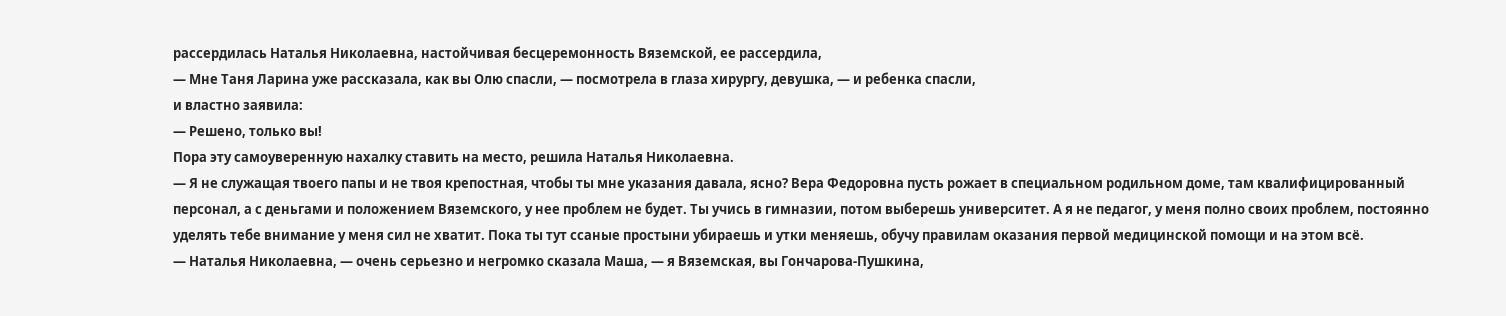рассердилась Наталья Николаевна, настойчивая бесцеремонность Вяземской, ее рассердила,
— Мне Таня Ларина уже рассказала, как вы Олю спасли, — посмотрела в глаза хирургу, девушка, — и ребенка спасли,
и властно заявила:
— Решено, только вы!
Пора эту самоуверенную нахалку ставить на место, решила Наталья Николаевна.
— Я не служащая твоего папы и не твоя крепостная, чтобы ты мне указания давала, ясно? Вера Федоровна пусть рожает в специальном родильном доме, там квалифицированный персонал, а с деньгами и положением Вяземского, у нее проблем не будет. Ты учись в гимназии, потом выберешь университет. А я не педагог, у меня полно своих проблем, постоянно уделять тебе внимание у меня сил не хватит. Пока ты тут ссаные простыни убираешь и утки меняешь, обучу правилам оказания первой медицинской помощи и на этом всё.
— Наталья Николаевна, — очень серьезно и негромко сказала Маша, — я Вяземская, вы Гончарова-Пушкина,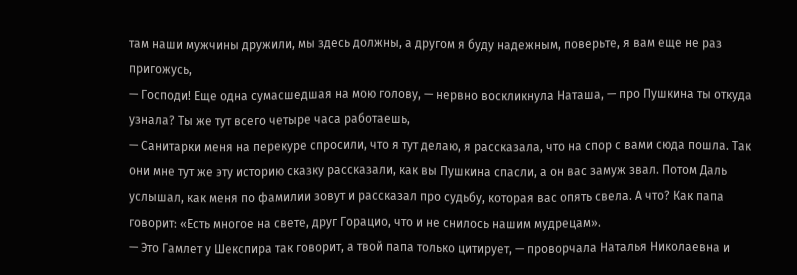там наши мужчины дружили, мы здесь должны, а другом я буду надежным, поверьте, я вам еще не раз пригожусь,
— Господи! Еще одна сумасшедшая на мою голову, — нервно воскликнула Наташа, — про Пушкина ты откуда узнала? Ты же тут всего четыре часа работаешь,
— Санитарки меня на перекуре спросили, что я тут делаю, я рассказала, что на спор с вами сюда пошла. Так они мне тут же эту историю сказку рассказали, как вы Пушкина спасли, а он вас замуж звал. Потом Даль услышал, как меня по фамилии зовут и рассказал про судьбу, которая вас опять свела. А что? Как папа говорит: «Есть многое на свете, друг Горацио, что и не снилось нашим мудрецам».
— Это Гамлет у Шекспира так говорит, а твой папа только цитирует, — проворчала Наталья Николаевна и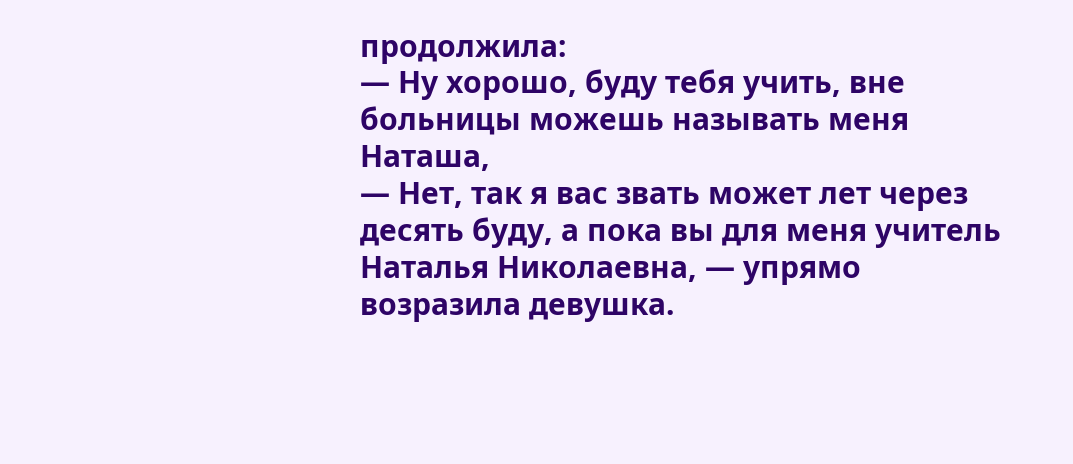продолжила:
— Ну хорошо, буду тебя учить, вне больницы можешь называть меня Наташа,
— Нет, так я вас звать может лет через десять буду, а пока вы для меня учитель Наталья Николаевна, — упрямо возразила девушка.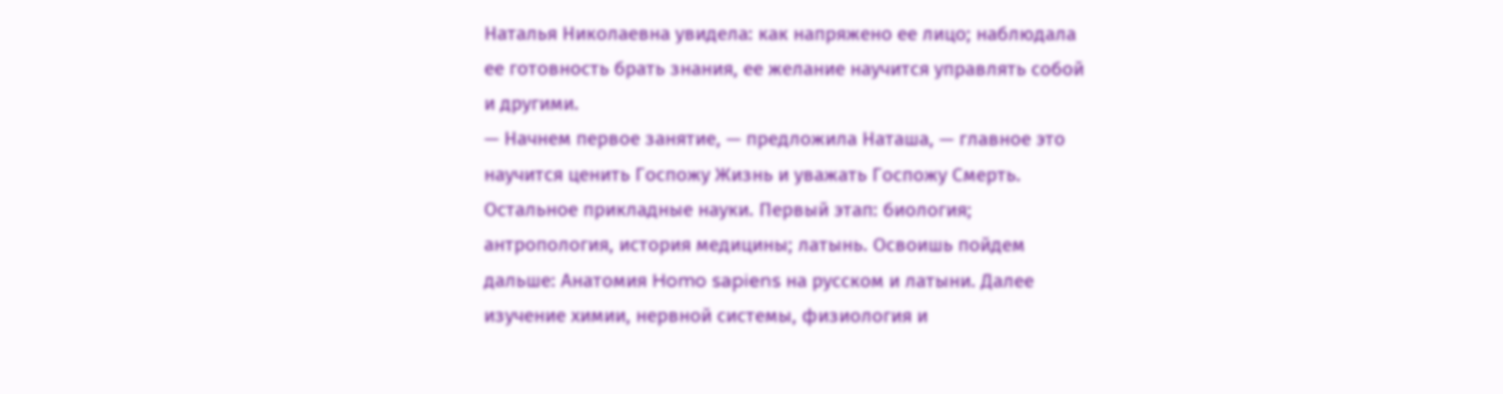Наталья Николаевна увидела: как напряжено ее лицо; наблюдала ее готовность брать знания, ее желание научится управлять собой и другими.
— Начнем первое занятие, — предложила Наташа, — главное это научится ценить Госпожу Жизнь и уважать Госпожу Смерть. Остальное прикладные науки. Первый этап: биология; антропология, история медицины; латынь. Освоишь пойдем дальше: Анатомия Homo sapiens на русском и латыни. Далее изучение химии, нервной системы, физиология и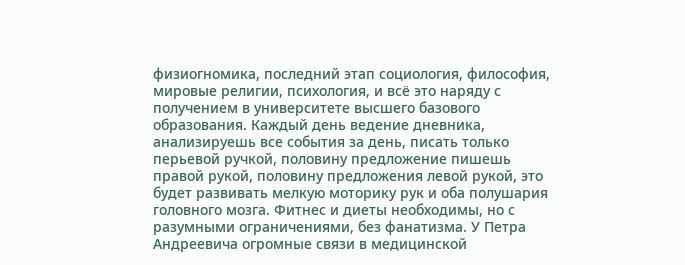физиогномика, последний этап социология, философия, мировые религии, психология, и всё это наряду с получением в университете высшего базового образования. Каждый день ведение дневника, анализируешь все события за день, писать только перьевой ручкой, половину предложение пишешь правой рукой, половину предложения левой рукой, это будет развивать мелкую моторику рук и оба полушария головного мозга. Фитнес и диеты необходимы, но с разумными ограничениями, без фанатизма. У Петра Андреевича огромные связи в медицинской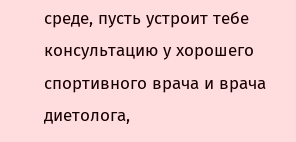среде, пусть устроит тебе консультацию у хорошего спортивного врача и врача диетолога,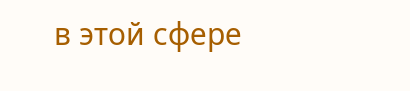в этой сфере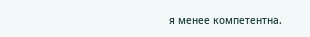я менее компетентна.